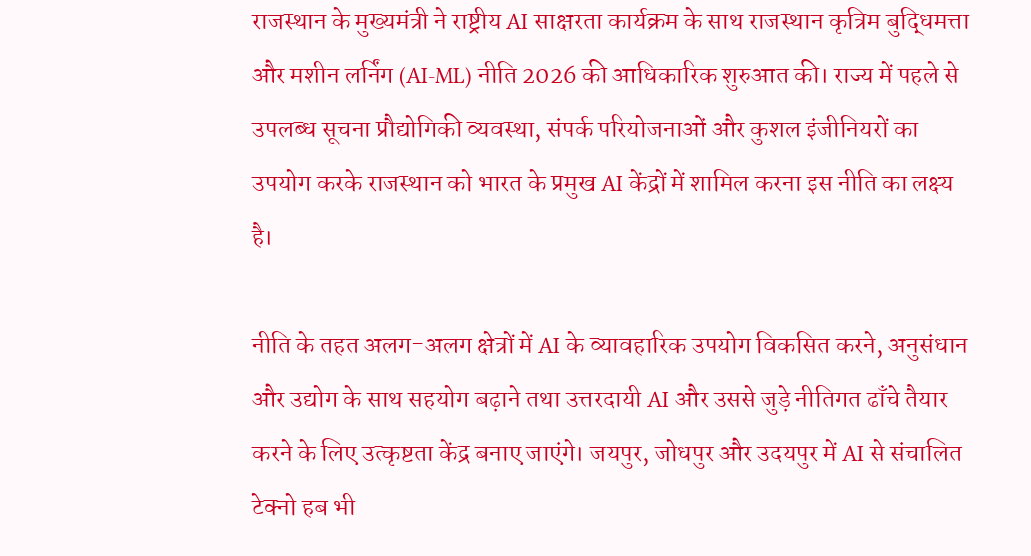राजस्थान के मुख्यमंत्री ने राष्ट्रीय AI साक्षरता कार्यक्रम के साथ राजस्थान कृत्रिम बुद्धिमत्ता और मशीन लर्निंग (AI-ML) नीति 2026 की आधिकारिक शुरुआत की। राज्य में पहले से उपलब्ध सूचना प्रौद्योगिकी व्यवस्था, संपर्क परियोजनाओं और कुशल इंजीनियरों का उपयोग करके राजस्थान को भारत के प्रमुख AI केंद्रों में शामिल करना इस नीति का लक्ष्य है।

नीति के तहत अलग-अलग क्षेत्रों में AI के व्यावहारिक उपयोग विकसित करने, अनुसंधान और उद्योग के साथ सहयोग बढ़ाने तथा उत्तरदायी AI और उससे जुड़े नीतिगत ढाँचे तैयार करने के लिए उत्कृष्टता केंद्र बनाए जाएंगे। जयपुर, जोधपुर और उदयपुर में AI से संचालित टेक्नो हब भी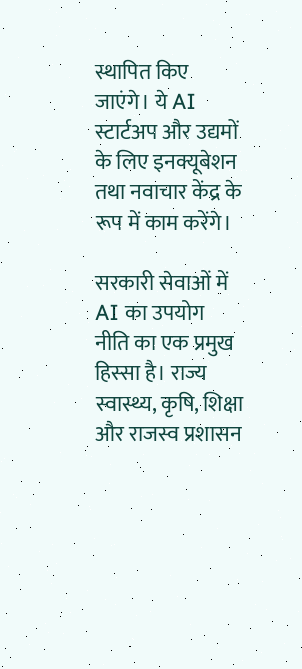स्थापित किए जाएंगे। ये AI स्टार्टअप और उद्यमों के लिए इनक्यूबेशन तथा नवाचार केंद्र के रूप में काम करेंगे।

सरकारी सेवाओं में AI का उपयोग नीति का एक प्रमुख हिस्सा है। राज्य स्वास्थ्य, कृषि, शिक्षा और राजस्व प्रशासन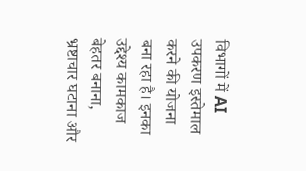विभागों में AI उपकरण इस्तेमाल करने की योजना बना रहा है। इनका उद्देश्य कामकाज बेहतर बनाना, भ्रष्टाचार घटाना और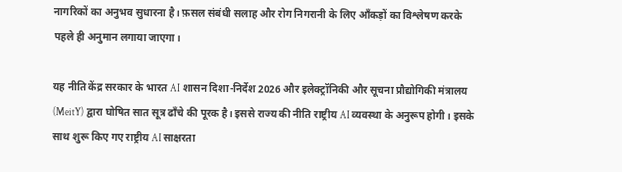नागरिकों का अनुभव सुधारना है। फ़सल संबंधी सलाह और रोग निगरानी के लिए आँकड़ों का विश्लेषण करके पहले ही अनुमान लगाया जाएगा।

यह नीति केंद्र सरकार के भारत AI शासन दिशा-निर्देश 2026 और इलेक्ट्रॉनिकी और सूचना प्रौद्योगिकी मंत्रालय (MeitY) द्वारा घोषित सात सूत्र ढाँचे की पूरक है। इससे राज्य की नीति राष्ट्रीय AI व्यवस्था के अनुरूप होगी। इसके साथ शुरू किए गए राष्ट्रीय AI साक्षरता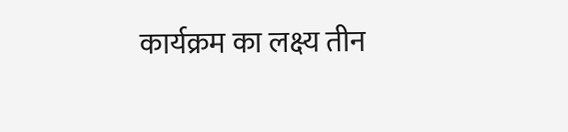कार्यक्रम का लक्ष्य तीन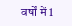वर्षों में 1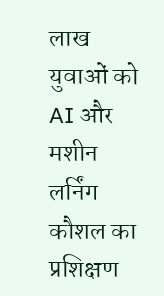लाख युवाओं को AI और मशीन लर्निंग कौशल का प्रशिक्षण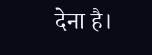देना है।